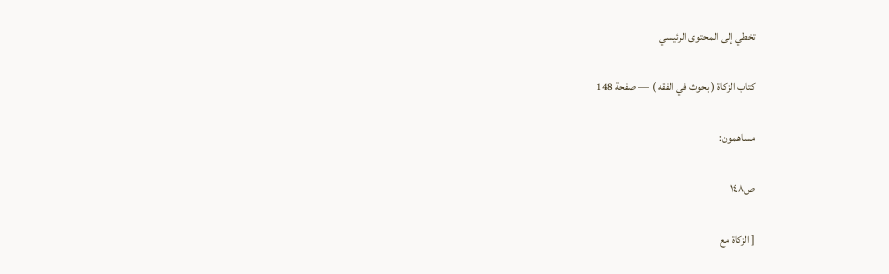تخطي إلى المحتوى الرئيسي

كتاب الزكاة ( بحوث في الفقه ) — صفحة 148

مساهمون:

ص١٤٨

[ الزكاة مع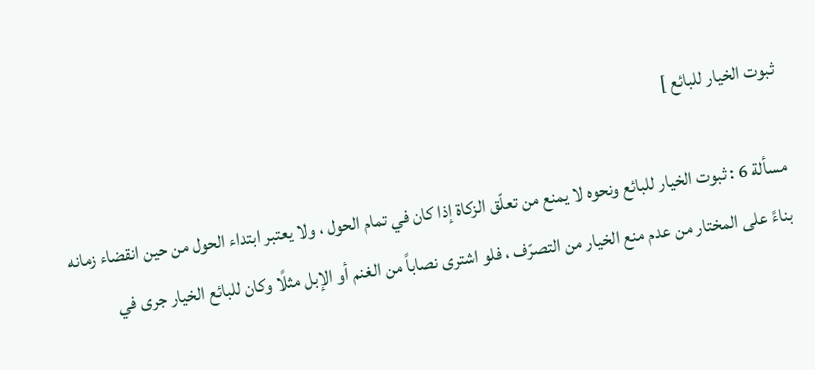ثبوت الخيار للبائع ]

مسألة 6 : ثبوت الخيار للبائع ونحوه لا يمنع من تعلّق الزكاة إذا كان في تمام الحول ، ولا يعتبر ابتداء الحول من حين انقضاء زمانه بناءً على المختار من عدم منع الخيار من التصرّف ، فلو اشترى نصاباً من الغنم أو الإبل مثلًا وكان للبائع الخيار جرى في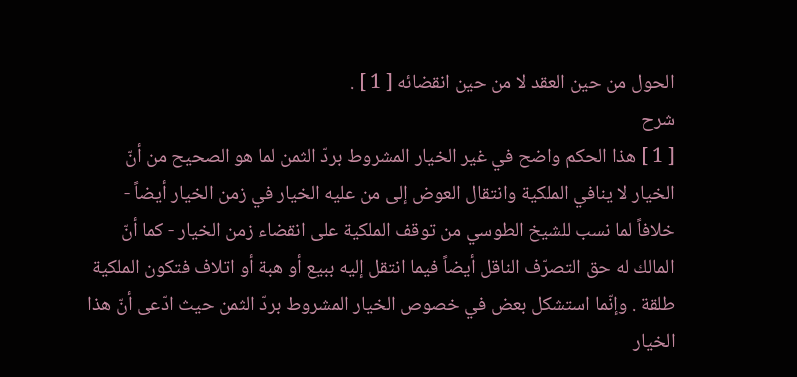الحول من حين العقد لا من حين انقضائه [ 1 ] .
شرح
[ 1 ] هذا الحكم واضح في غير الخيار المشروط بردّ الثمن لما هو الصحيح من أنّ الخيار لا ينافي الملكية وانتقال العوض إلى من عليه الخيار في زمن الخيار أيضاً - خلافاً لما نسب للشيخ الطوسي من توقف الملكية على انقضاء زمن الخيار - كما أنّ المالك له حق التصرّف الناقل أيضاً فيما انتقل إليه ببيع أو هبة أو اتلاف فتكون الملكية طلقة . وإنّما استشكل بعض في خصوص الخيار المشروط بردّ الثمن حيث ادّعى أنّ هذا الخيار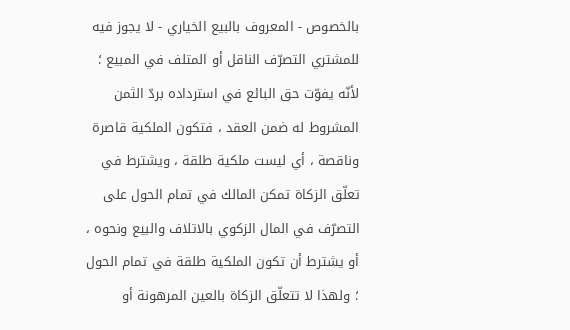بالخصوص - المعروف بالبيع الخياري - لا يجوز فيه للمشتري التصرّف الناقل أو المتلف في المبيع ؛ لأنّه يفوّت حق البائع في استرداده بردّ الثمن المشروط له ضمن العقد ، فتكون الملكية قاصرة وناقصة ، أي ليست ملكية طلقة ، ويشترط في تعلّق الزكاة تمكن المالك في تمام الحول على التصرّف في المال الزكوي بالاتلاف والبيع ونحوه ، أو يشترط أن تكون الملكية طلقة في تمام الحول ؛ ولهذا لا تتعلّق الزكاة بالعين المرهونة أو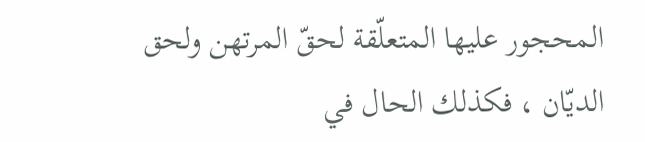المحجور عليها المتعلّقة لحقّ المرتهن ولحق الديّان ، فكذلك الحال في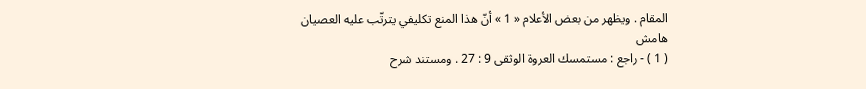المقام . ويظهر من بعض الأعلام « 1 » أنّ هذا المنع تكليفي يترتّب عليه العصيان
هامش
( 1 ) - راجع : مستمسك العروة الوثقى 9 : 27 . ومستند شرح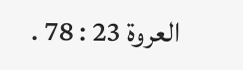العروة 23 : 78 .